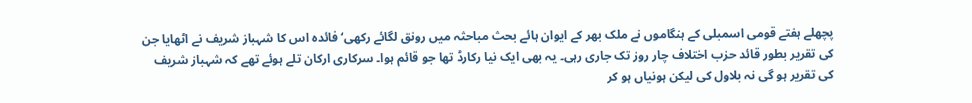پچھلے ہفتے قومی اسمبلی کے ہنگاموں نے ملک بھر کے ایوان ہائے بحث مباحثہ میں رونق لگائے رکھی‘ فائدہ اس کا شہباز شریف نے اٹھایا جن کی تقریر بطور قائد حزب اختلاف چار روز تک جاری رہی۔ یہ بھی ایک نیا رکارڈ تھا جو قائم ہوا۔ سرکاری ارکان تلے ہوئے تھے کہ شہباز شریف کی تقریر ہو گی نہ بلاول کی لیکن ہونیاں ہو کر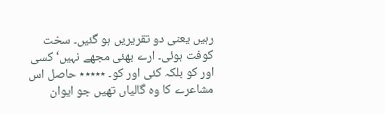رہیں یعنی دو تقریریں ہو گئیں۔ سخت کوفت ہوئی۔ ارے بھئی مجھے نہیں‘ کسی اور کو بلکہ کئی اور کو۔ ٭٭٭٭٭ حاصل اس مشاعرے کا وہ گالیاں تھیں جو ایوان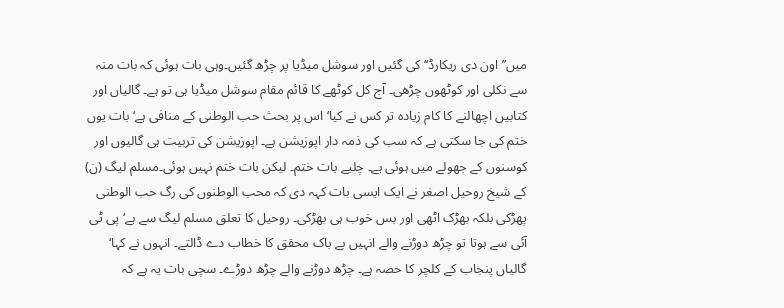میں’’اون دی ریکارڈ‘‘ کی گئیں اور سوشل میڈیا پر چڑھ گئیں۔وہی بات ہوئی کہ بات منہ سے نکلی اور کوٹھوں چڑھی۔ آج کل کوٹھے کا قائم مقام سوشل میڈیا ہی تو ہے۔ گالیاں اور کتابیں اچھالنے کا کام زیادہ تر کس نے کیا‘ اس پر بحث حب الوطنی کے منافی ہے‘ بات یوں ختم کی جا سکتی ہے کہ سب کی ذمہ دار اپوزیشن ہے۔ اپوزیشن کی تربیت ہی گالیوں اور کوسنوں کے جھولے میں ہوئی ہے۔ چلیے بات ختم۔ لیکن بات ختم نہیں ہوئی۔مسلم لیگ (ن) کے شیخ روحیل اصغر نے ایک ایسی بات کہہ دی کہ محب الوطنوں کی رگ حب الوطنی پھڑکی بلکہ بھڑک اٹھی اور بس خوب ہی بھڑکی۔ روحیل کا تعلق مسلم لیگ سے ہے‘ پی ٹی آئی سے ہوتا تو چڑھ دوڑنے والے انہیں بے باک محقق کا خطاب دے ڈالتے۔ انہوں نے کہا‘ گالیاں پنجاب کے کلچر کا حصہ ہے۔ چڑھ دوڑنے والے چڑھ دوڑے۔ سچی بات یہ ہے کہ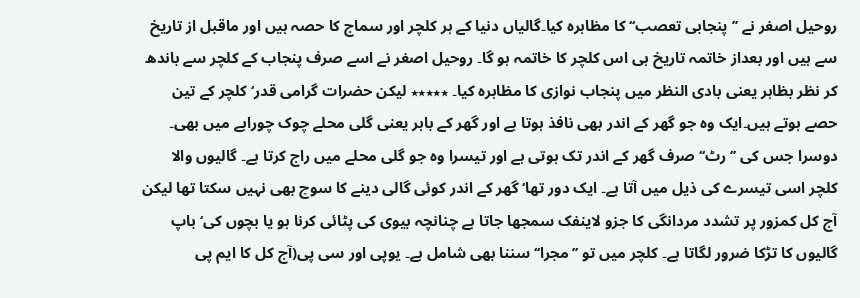روحیل اصغر نے ’’پنجابی تعصب‘‘ کا مظاہرہ کیا۔گالیاں دنیا کے ہر کلچر اور سماج کا حصہ ہیں اور ماقبل از تاریخ سے ہیں اور بعداز خاتمہ تاریخ ہی اس کلچر کا خاتمہ ہو گا۔ روحیل اصغر نے اسے صرف پنجاب کے کلچر سے باندھ کر نظر بظاہر یعنی بادی النظر میں پنجاب نوازی کا مظاہرہ کیا۔ ٭٭٭٭٭ لیکن حضرات گرامی قدر‘ کلچر کے تین حصے ہوتے ہیں۔ایک وہ جو گھر کے اندر بھی نافذ ہوتا ہے اور گھر کے باہر یعنی گلی محلے چوک چوراہے میں بھی۔ دوسرا جس کی ’’رٹ‘‘ صرف گھر کے اندر تک ہوتی ہے اور تیسرا وہ جو گلی محلے میں راج کرتا ہے۔ گالیوں والا کلچر اسی تیسرے کی ذیل میں آتا ہے۔ ایک دور تھا‘گھر کے اندر کوئی گالی دینے کا سوچ بھی نہیں سکتا تھا لیکن آج کل کمزور پر تشدد مردانگی کا جزو لاینفک سمجھا جاتا ہے چنانچہ بیوی کی پٹائی کرنا ہو یا بچوں کی‘ باپ گالیوں کا تڑکا ضرور لگاتا ہے۔ کلچر میں تو ’’مجرا‘‘ سننا بھی شامل ہے۔ یوپی اور سی پی(آج کل کا ایم پی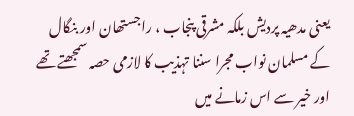یعنی مدھیہ پردیش بلکہ مشرقی پنجاب ، راجستھان اور بنگال کے مسلمان نواب مجرا سننا تہذیب کا لازمی حصہ سمجھتے تھے اور خیر سے اس زمانے میں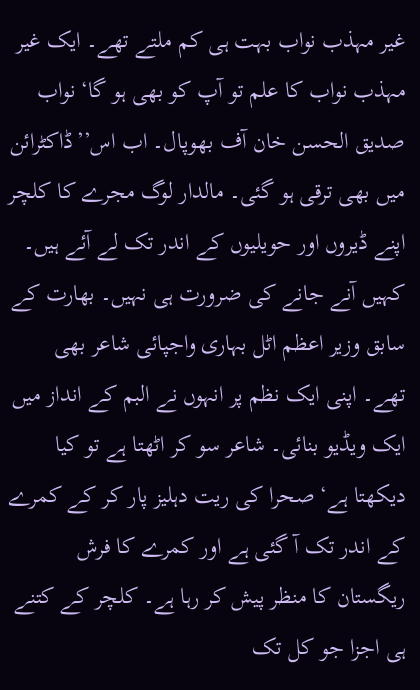غیر مہذب نواب بہت ہی کم ملتے تھے۔ ایک غیر مہذب نواب کا علم تو آپ کو بھی ہو گا‘ نواب صدیق الحسن خان آف بھوپال۔ اب اس’’ڈاکٹرائن میں بھی ترقی ہو گئی۔ مالدار لوگ مجرے کا کلچر اپنے ڈیروں اور حویلیوں کے اندر تک لے آئے ہیں۔ کہیں آنے جانے کی ضرورت ہی نہیں۔ بھارت کے سابق وزیر اعظم اٹل بہاری واجپائی شاعر بھی تھے۔ اپنی ایک نظم پر انہوں نے البم کے انداز میں ایک ویڈیو بنائی۔ شاعر سو کر اٹھتا ہے تو کیا دیکھتا ہے‘ صحرا کی ریت دہلیز پار کر کے کمرے کے اندر تک آ گئی ہے اور کمرے کا فرش ریگستان کا منظر پیش کر رہا ہے۔ کلچر کے کتنے ہی اجزا جو کل تک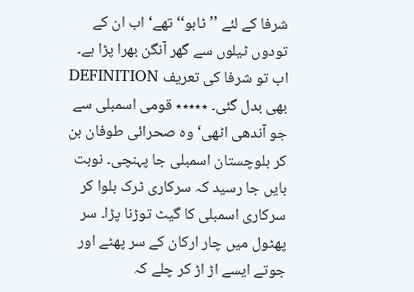شرفا کے لئے ’’ٹابو‘‘ تھے‘ اب ان کے تودوں ٹیلوں سے گھر آنگن بھرا پڑا ہے۔ اب تو شرفا کی تعریف DEFINITION بھی بدل گئی۔ ٭٭٭٭٭ قومی اسمبلی سے جو آندھی اٹھی‘ وہ صحرائی طوفان بن کر بلوچستان اسمبلی جا پہنچی۔ نوبت بایں جا رسید کہ سرکاری ٹرک بلوا کر سرکاری اسمبلی کا گیٹ توڑنا پڑا۔ سر پھٹول میں چار ارکان کے سر پھٹے اور جوتے ایسے اڑ اڑ کر چلے کہ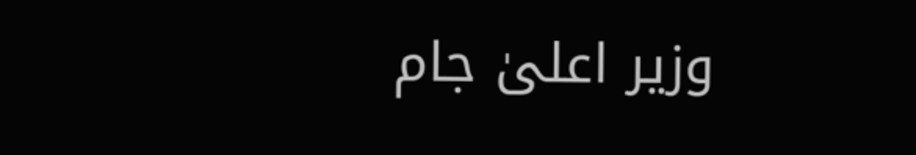وزیر اعلیٰ جام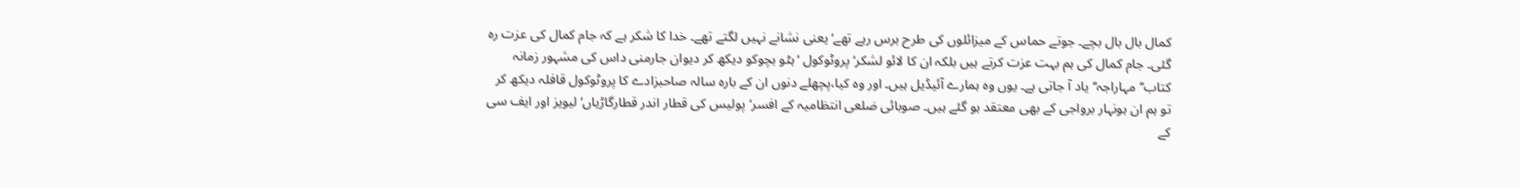کمال بال بال بچے۔ جوتے حماس کے میزائلوں کی طرح برس رہے تھے‘ یعنی نشانے نہیں لگتے تھے۔ خدا کا شکر ہے کہ جام کمال کی عزت رہ گئی۔ جام کمال کی ہم بہت عزت کرتے ہیں بلکہ ان کا لائو لشکر‘ پروٹوکول ‘ہٹو بچوکو دیکھ کر دیوان جارمنی داس کی مشہور زمانہ کتاب’’مہاراجہ‘‘ یاد آ جاتی ہے۔ یوں وہ ہمارے آئیڈیل ہیں۔ اور وہ کیا،پچھلے دنوں ان کے بارہ سالہ صاحبزادے کا پروٹوکول قافلہ دیکھ کر تو ہم ان ہونہار برواجی کے بھی معتقد ہو گئے ہیں۔ صوبائی ضلعی انتظامیہ کے افسر‘پولیس کی قطار اندر قطارگاڑیاں‘ لیویز اور ایف سی کے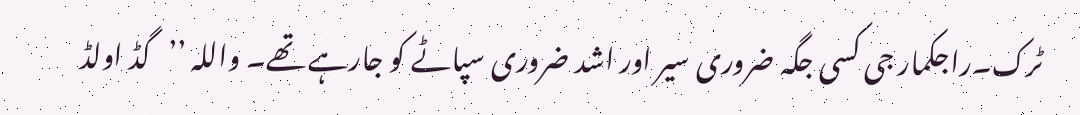ٹرک۔راجکمار جی کسی جگہ ضروری سیر اور اشد ضروری سپاٹے کو جارہے تھے۔ واللہ ’’گڈ اولڈ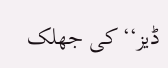ڈیز‘‘ کی جھلک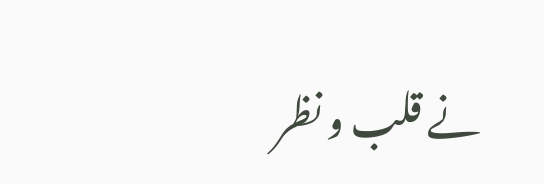نے قلب و نظر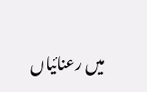میں رعنائیاں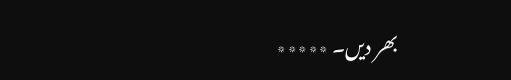بھر دیں۔ ٭٭٭٭٭